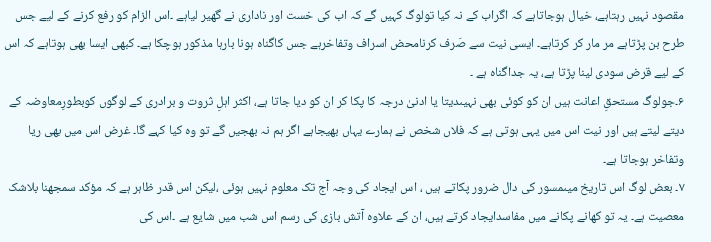مقصود نہیں رہتاہے، خیال ہوجاتاہے کہ اگراب کے نہ کیا تولوگ کہیں گے کہ اب کی خست اور ناداری نے گھیر لیاہے ۔اس الزام کو رفع کرنے کے لیے جس طرح بن پڑتاہے مر مار کر کرتاہے۔ ایسی نیت سے صَرف کرنامحض اسراف وتفاخرہے جس کاگناہ ہونا بارہا مذکور ہوچکا ہے۔ کبھی ایسا بھی ہوتاہے کہ اس کے لیے قرض سودی لینا پڑتا ہے، یہ جداگناہ ہے ۔
۶۔جولوگ مستحقِ اعانت ہیں ان کو کوئی بھی نہیںدیتا یا ادنیٰ درجہ کا پکا کر ان کو دیا جاتا ہے، اکثر اہلِ ثروت و برادری کے لوگوں کوبطورِمعاوضہ کے دیتے لیتے ہیں اور نیت اس میں یہی ہوتی ہے کہ فلاں شخص نے ہمارے یہاں بھیجاہے اگر ہم نہ بھجیں گے تو وہ کیا کہے گا۔ غرض اس میں بھی ریا وتفاخر ہوجاتا ہے۔
۷۔ بعض لوگ اس تاریخ میںمسور کی دال ضرور پکاتے ہیں ، اس ایجاد کی وجہ آج تک معلوم نہیں ہوئی ،لیکن اس قدر ظاہر ہے کہ مؤکد سمجھنا بلاشک معصیت ہے۔ یہ تو کھانے پکانے میں مفاسدایجاد کرتے ہیں، ان کے علاوہ آتش بازی کی رسم اس شب میں شایع ہے ۔اس کی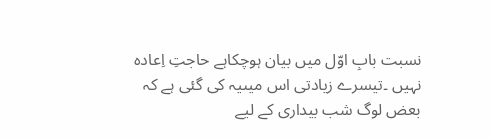نسبت بابِ اوّل میں بیان ہوچکاہے حاجتِ اِعادہ نہیں ۔تیسرے زیادتی اس میںیہ کی گئی ہے کہ بعض لوگ شب بیداری کے لیے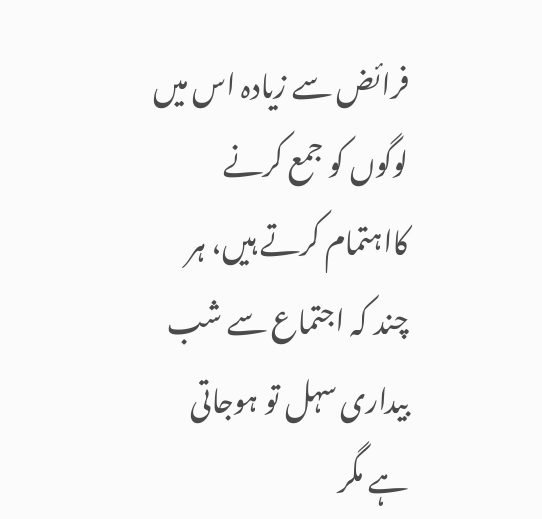فرائض سے زیادہ اس میں لوگوں کو جمع کرنے کااہتمام کرتے ہیں، ہر چند کہ اجتماع سے شب بیداری سہل تو ہوجاتی ہے مگر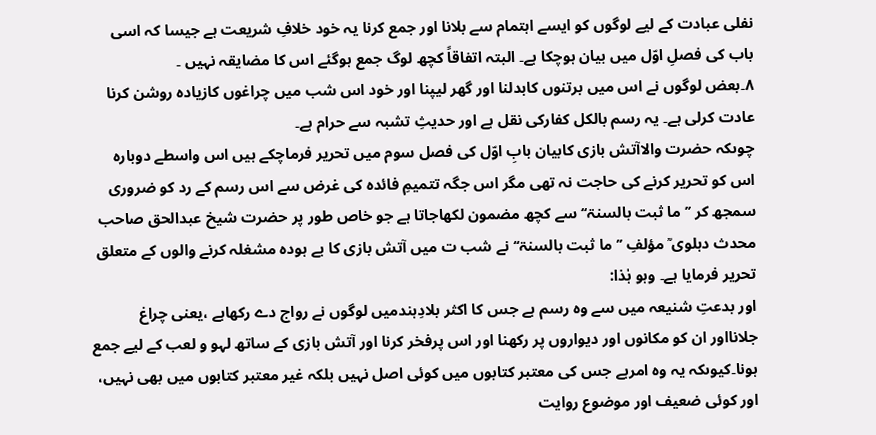نفلی عبادت کے لیے لوگوں کو ایسے اہتمام سے بلانا اور جمع کرنا یہ خود خلافِ شریعت ہے جیسا کہ اسی باب کی فصلِ اوّل میں بیان ہوچکا ہے۔ البتہ اتفاقاً کچھ لوگ جمع ہوگئے اس کا مضایقہ نہیں ۔
۸۔بعض لوگوں نے اس میں برتنوں کابدلنا اور گھر لیپنا اور خود اس شب میں چراغوں کازیادہ روشن کرنا عادت کرلی ہے۔ یہ رسم بالکل کفارکی نقل ہے اور حدیثِ تشبہ سے حرام ہے۔
چوںکہ حضرت والاآتش بازی کابیان بابِ اوّل کی فصل سوم میں تحریر فرماچکے ہیں اس واسطے دوبارہ اس کو تحریر کرنے کی حاجت نہ تھی مگر اس جگہ تتمیمِ فائدہ کی غرض سے اس رسم کے رد کو ضروری سمجھ کر ’’ما ثبت بالسنۃ‘‘سے کچھ مضمون لکھاجاتا ہے جو خاص طور پر حضرت شیخ عبدالحق صاحب محدث دہلوی ؒ مؤلفِ ’’ ما ثبت بالسنۃ‘‘ نے شب ت میں آتش بازی کا بے ہودہ مشغلہ کرنے والوں کے متعلق تحریر فرمایا ہے۔ وہو ہٰذا:
اور بدعتِ شنیعہ میں سے وہ رسم ہے جس کا اکثر بلادِہندمیں لوگوں نے رواج دے رکھاہے ،یعنی چراغ جلانااور ان کو مکانوں اور دیواروں پر رکھنا اور اس پرفخر کرنا اور آتش بازی کے ساتھ لہو و لعب کے لیے جمع ہونا۔کیوںکہ یہ وہ امرہے جس کی معتبر کتابوں میں کوئی اصل نہیں بلکہ غیر معتبر کتابوں میں بھی نہیں، اور کوئی ضعیف اور موضوع روایت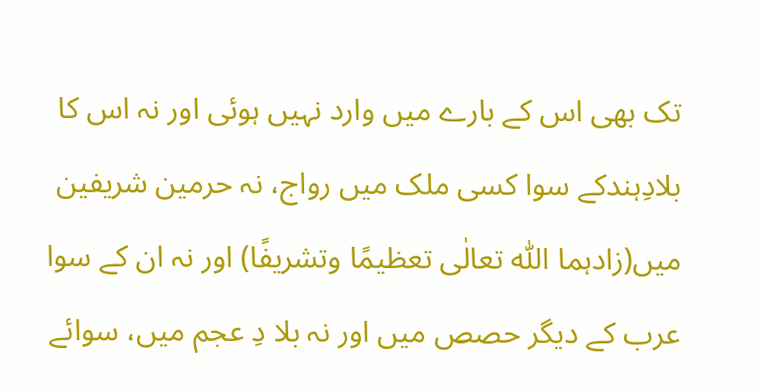تک بھی اس کے بارے میں وارد نہیں ہوئی اور نہ اس کا بلادِہندکے سوا کسی ملک میں رواج، نہ حرمین شریفین میں(زادہما اللّٰہ تعالٰی تعظیمًا وتشریفًا) اور نہ ان کے سوا عرب کے دیگر حصص میں اور نہ بلا دِ عجم میں، سوائے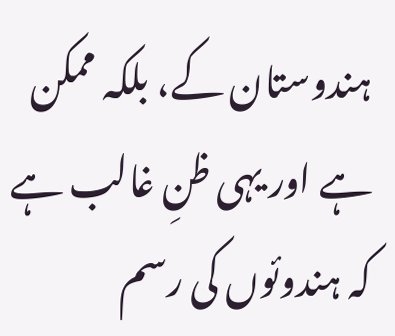ہندوستان کے، بلکہ ممکن ہے اور یہی ظنِ غالب ہے کہ ہندوئوں کی رسم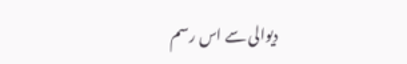دیوالی سے اس رسم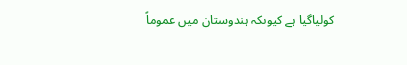کولیاگیا ہے کیوںکہ ہندوستان میں عموماً